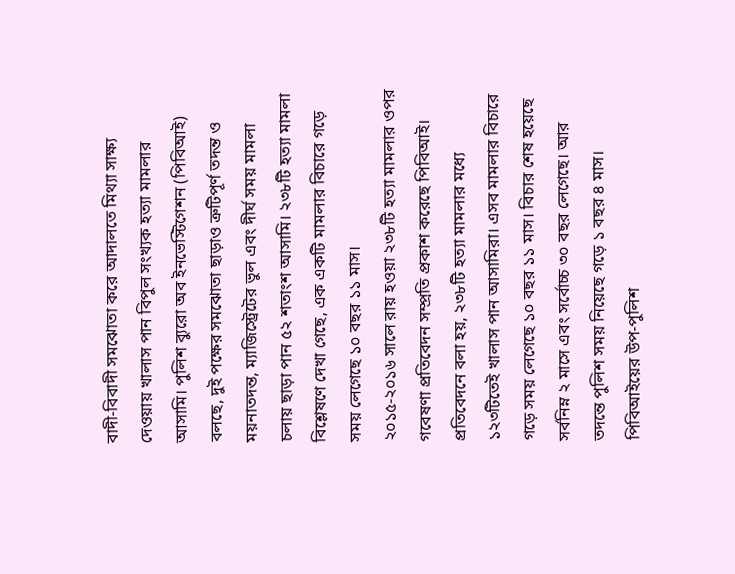বাদী-বিবাদী সমঝোতা করে আদালতে মিথ্যা সাক্ষ্য দেওয়ায় খালাস পান বিপুল সংখ্যক হত্যা মামলার আসামি। পুলিশ ব্যুরো অব ইনভেস্টিগেশন (পিবিআই) বলছে, দুই পক্ষের সমঝোতা ছাড়াও ত্রুটিপূর্ণ তদন্ত ও ময়নাতদন্ত, ম্যাজিস্ট্রেটের ভুল এবং দীর্ঘ সময় মামলা চলায় ছাড়া পান ৫২ শতাংশ আসামি। ২৩৮টি হত্যা মামলা বিশ্লেষণে দেখা গেছে, এক একটি মামলার বিচারে গড়ে সময় লেগেছে ১০ বছর ১১ মাস।
২০১৫-২০১৬ সালে রায় হওয়া ২৩৮টি হত্যা মামলার ওপর গবেষণা প্রতিবেদন সম্প্রতি প্রকাশ করেছে পিবিআই। প্রতিবেদনে বলা হয়, ২৩৮টি হত্যা মামলার মধ্যে ১২৩টিতেই খালাস পান আসামিরা। এসব মামলার বিচারে গড়ে সময় লেগেছে ১০ বছর ১১ মাস। বিচার শেষ হয়েছে সর্বনিম্ন ২ মাসে এবং সর্বোচ্চ ৩০ বছর লেগেছে। আর তদন্তে পুলিশ সময় নিয়েছে গড়ে ১ বছর ৪ মাস।
পিবিআইয়ের উপ-পুলিশ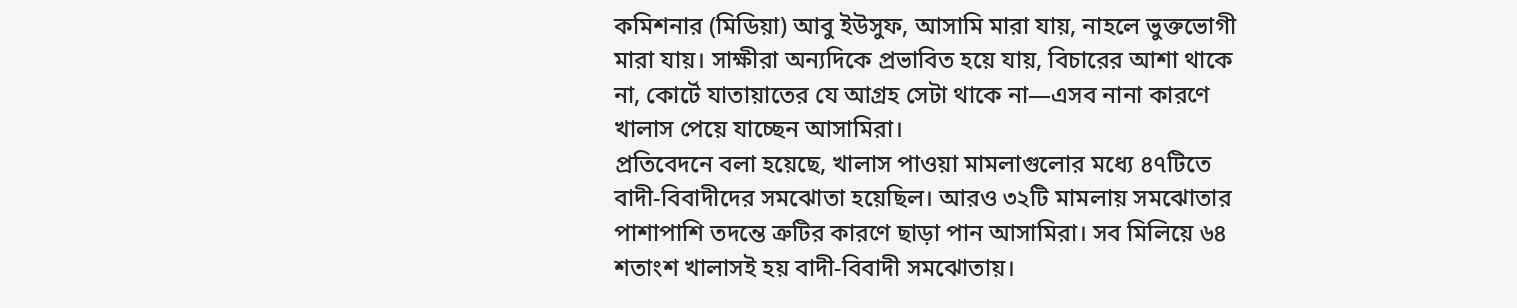কমিশনার (মিডিয়া) আবু ইউসুফ, আসামি মারা যায়, নাহলে ভুক্তভোগী মারা যায়। সাক্ষীরা অন্যদিকে প্রভাবিত হয়ে যায়, বিচারের আশা থাকে না, কোর্টে যাতায়াতের যে আগ্রহ সেটা থাকে না—এসব নানা কারণে খালাস পেয়ে যাচ্ছেন আসামিরা।
প্রতিবেদনে বলা হয়েছে, খালাস পাওয়া মামলাগুলোর মধ্যে ৪৭টিতে বাদী-বিবাদীদের সমঝোতা হয়েছিল। আরও ৩২টি মামলায় সমঝোতার পাশাপাশি তদন্তে ত্রুটির কারণে ছাড়া পান আসামিরা। সব মিলিয়ে ৬৪ শতাংশ খালাসই হয় বাদী-বিবাদী সমঝোতায়।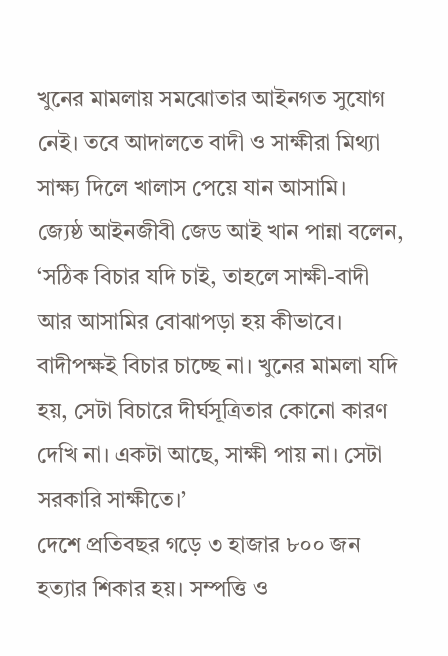খুনের মামলায় সমঝোতার আইনগত সুযোগ নেই। তবে আদালতে বাদী ও সাক্ষীরা মিথ্যা সাক্ষ্য দিলে খালাস পেয়ে যান আসামি।
জ্যেষ্ঠ আইনজীবী জেড আই খান পান্না বলেন, ‘সঠিক বিচার যদি চাই, তাহলে সাক্ষী-বাদী আর আসামির বোঝাপড়া হয় কীভাবে। বাদীপক্ষই বিচার চাচ্ছে না। খুনের মামলা যদি হয়, সেটা বিচারে দীর্ঘসূত্রিতার কোনো কারণ দেখি না। একটা আছে, সাক্ষী পায় না। সেটা সরকারি সাক্ষীতে।’
দেশে প্রতিবছর গড়ে ৩ হাজার ৮০০ জন হত্যার শিকার হয়। সম্পত্তি ও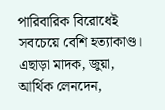পারিবারিক বিরোধেই সবচেয়ে বেশি হত্যাকাণ্ড। এছাড়া মাদক, জুয়া, আর্থিক লেনদেন,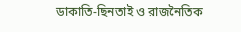ডাকাতি-ছিনতাই ও রাজনৈতিক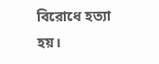বিরোধে হত্যা হয়।